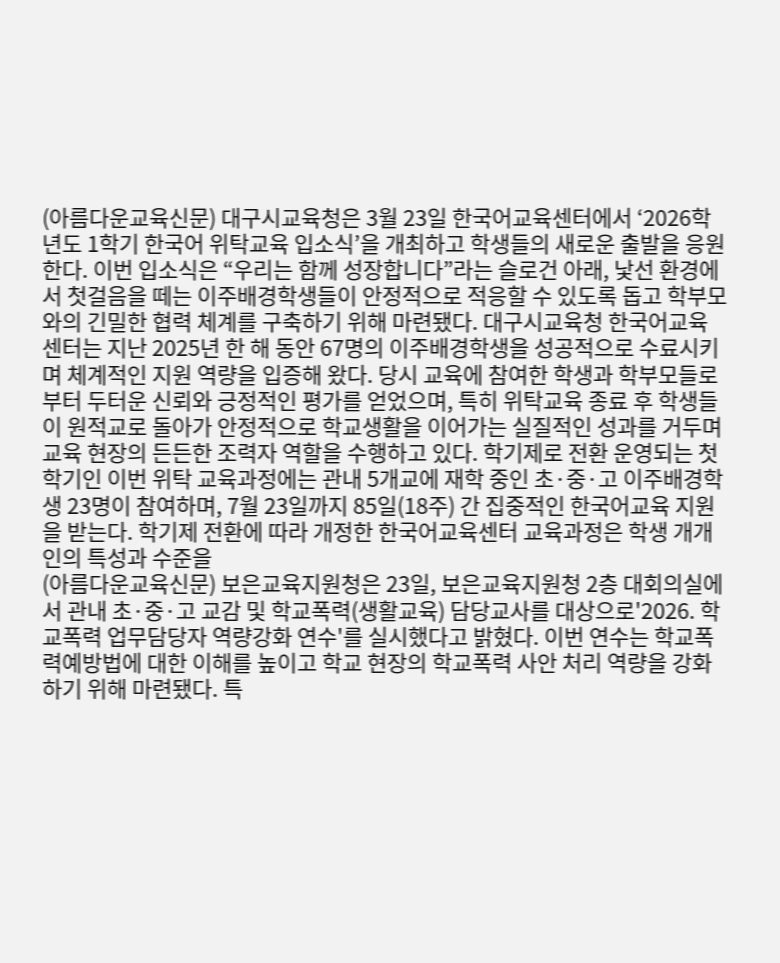(아름다운교육신문) 대구시교육청은 3월 23일 한국어교육센터에서 ‘2026학년도 1학기 한국어 위탁교육 입소식’을 개최하고 학생들의 새로운 출발을 응원한다. 이번 입소식은 “우리는 함께 성장합니다”라는 슬로건 아래, 낯선 환경에서 첫걸음을 떼는 이주배경학생들이 안정적으로 적응할 수 있도록 돕고 학부모와의 긴밀한 협력 체계를 구축하기 위해 마련됐다. 대구시교육청 한국어교육센터는 지난 2025년 한 해 동안 67명의 이주배경학생을 성공적으로 수료시키며 체계적인 지원 역량을 입증해 왔다. 당시 교육에 참여한 학생과 학부모들로부터 두터운 신뢰와 긍정적인 평가를 얻었으며, 특히 위탁교육 종료 후 학생들이 원적교로 돌아가 안정적으로 학교생활을 이어가는 실질적인 성과를 거두며 교육 현장의 든든한 조력자 역할을 수행하고 있다. 학기제로 전환 운영되는 첫 학기인 이번 위탁 교육과정에는 관내 5개교에 재학 중인 초·중·고 이주배경학생 23명이 참여하며, 7월 23일까지 85일(18주) 간 집중적인 한국어교육 지원을 받는다. 학기제 전환에 따라 개정한 한국어교육센터 교육과정은 학생 개개인의 특성과 수준을
(아름다운교육신문) 보은교육지원청은 23일, 보은교육지원청 2층 대회의실에서 관내 초·중·고 교감 및 학교폭력(생활교육) 담당교사를 대상으로'2026. 학교폭력 업무담당자 역량강화 연수'를 실시했다고 밝혔다. 이번 연수는 학교폭력예방법에 대한 이해를 높이고 학교 현장의 학교폭력 사안 처리 역량을 강화하기 위해 마련됐다. 특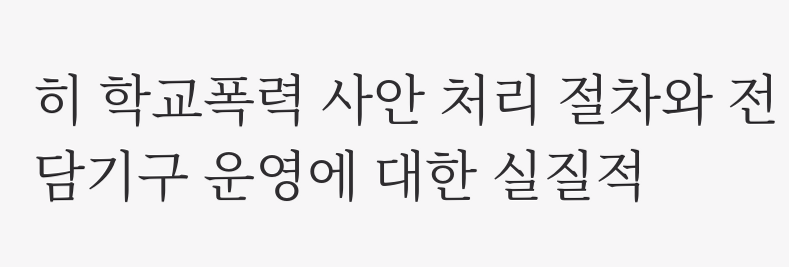히 학교폭력 사안 처리 절차와 전담기구 운영에 대한 실질적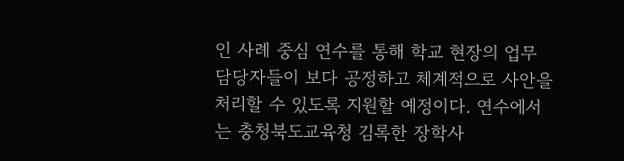인 사례 중심 연수를 통해 학교 현장의 업무 담당자들이 보다 공정하고 체계적으로 사안을 처리할 수 있도록 지원할 예정이다. 연수에서는 충청북도교육청 김록한 장학사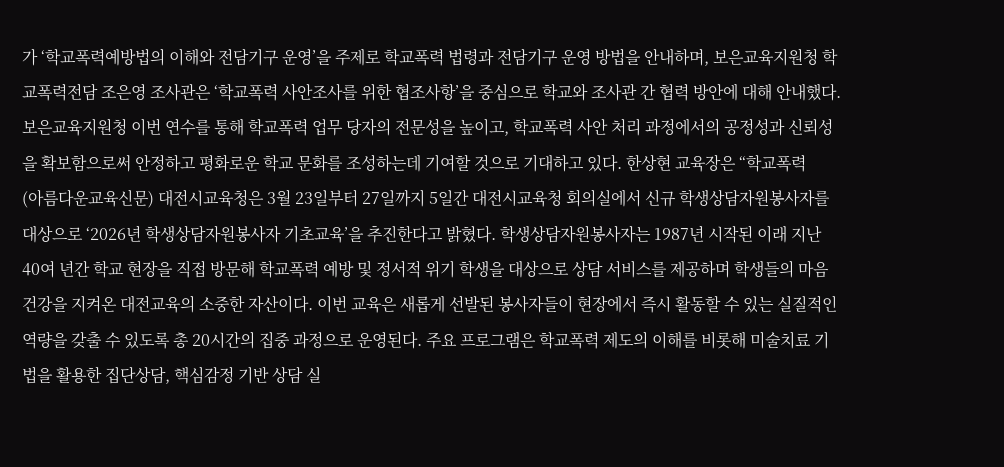가 ‘학교폭력예방법의 이해와 전담기구 운영’을 주제로 학교폭력 법령과 전담기구 운영 방법을 안내하며, 보은교육지원청 학교폭력전담 조은영 조사관은 ‘학교폭력 사안조사를 위한 협조사항’을 중심으로 학교와 조사관 간 협력 방안에 대해 안내했다. 보은교육지원청 이번 연수를 통해 학교폭력 업무 당자의 전문성을 높이고, 학교폭력 사안 처리 과정에서의 공정성과 신뢰성을 확보함으로써 안정하고 평화로운 학교 문화를 조성하는데 기여할 것으로 기대하고 있다. 한상현 교육장은 “학교폭력
(아름다운교육신문) 대전시교육청은 3월 23일부터 27일까지 5일간 대전시교육청 회의실에서 신규 학생상담자원봉사자를 대상으로 ‘2026년 학생상담자원봉사자 기초교육’을 추진한다고 밝혔다. 학생상담자원봉사자는 1987년 시작된 이래 지난 40여 년간 학교 현장을 직접 방문해 학교폭력 예방 및 정서적 위기 학생을 대상으로 상담 서비스를 제공하며 학생들의 마음 건강을 지켜온 대전교육의 소중한 자산이다. 이번 교육은 새롭게 선발된 봉사자들이 현장에서 즉시 활동할 수 있는 실질적인 역량을 갖출 수 있도록 총 20시간의 집중 과정으로 운영된다. 주요 프로그램은 학교폭력 제도의 이해를 비롯해 미술치료 기법을 활용한 집단상담, 핵심감정 기반 상담 실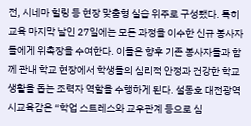전, 시네마 힐링 등 현장 맞춤형 실습 위주로 구성됐다. 특히 교육 마지막 날인 27일에는 모든 과정을 이수한 신규 봉사자들에게 위촉장을 수여한다. 이들은 향후 기존 봉사자들과 함께 관내 학교 현장에서 학생들의 심리적 안정과 건강한 학교생활을 돕는 조력자 역할을 수행하게 된다. 설동호 대전광역시교육감은 “학업 스트레스와 교우관계 등으로 심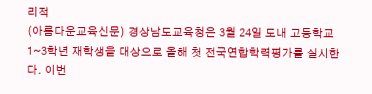리적
(아름다운교육신문) 경상남도교육청은 3월 24일 도내 고등학교 1~3학년 재학생을 대상으로 올해 첫 전국연합학력평가를 실시한다. 이번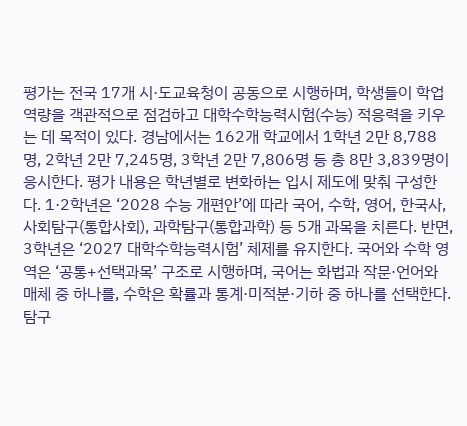평가는 전국 17개 시·도교육청이 공동으로 시행하며, 학생들이 학업 역량을 객관적으로 점검하고 대학수학능력시험(수능) 적응력을 키우는 데 목적이 있다. 경남에서는 162개 학교에서 1학년 2만 8,788명, 2학년 2만 7,245명, 3학년 2만 7,806명 등 총 8만 3,839명이 응시한다. 평가 내용은 학년별로 변화하는 입시 제도에 맞춰 구성한다. 1·2학년은 ‘2028 수능 개편안’에 따라 국어, 수학, 영어, 한국사, 사회탐구(통합사회), 과학탐구(통합과학) 등 5개 과목을 치른다. 반면, 3학년은 ‘2027 대학수학능력시험’ 체제를 유지한다. 국어와 수학 영역은 ‘공통+선택과목’ 구조로 시행하며, 국어는 화법과 작문·언어와 매체 중 하나를, 수학은 확률과 통계·미적분·기하 중 하나를 선택한다. 탐구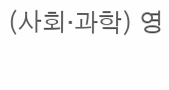(사회·과학) 영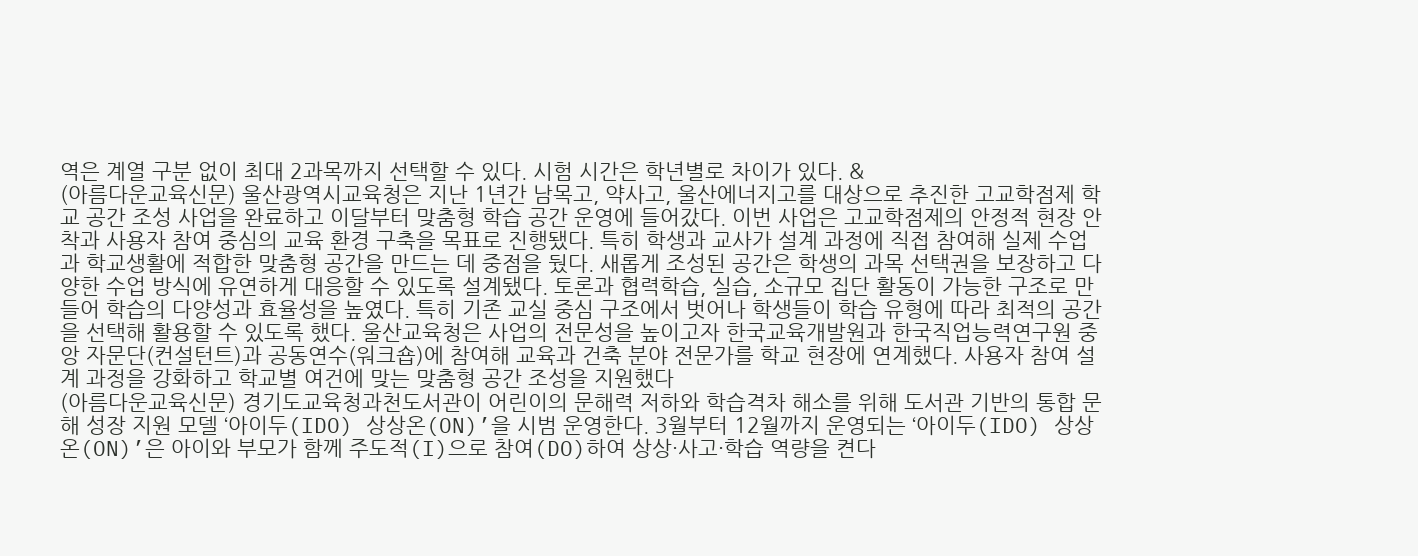역은 계열 구분 없이 최대 2과목까지 선택할 수 있다. 시험 시간은 학년별로 차이가 있다. &
(아름다운교육신문) 울산광역시교육청은 지난 1년간 남목고, 약사고, 울산에너지고를 대상으로 추진한 고교학점제 학교 공간 조성 사업을 완료하고 이달부터 맞춤형 학습 공간 운영에 들어갔다. 이번 사업은 고교학점제의 안정적 현장 안착과 사용자 참여 중심의 교육 환경 구축을 목표로 진행됐다. 특히 학생과 교사가 설계 과정에 직접 참여해 실제 수업과 학교생활에 적합한 맞춤형 공간을 만드는 데 중점을 뒀다. 새롭게 조성된 공간은 학생의 과목 선택권을 보장하고 다양한 수업 방식에 유연하게 대응할 수 있도록 설계됐다. 토론과 협력학습, 실습, 소규모 집단 활동이 가능한 구조로 만들어 학습의 다양성과 효율성을 높였다. 특히 기존 교실 중심 구조에서 벗어나 학생들이 학습 유형에 따라 최적의 공간을 선택해 활용할 수 있도록 했다. 울산교육청은 사업의 전문성을 높이고자 한국교육개발원과 한국직업능력연구원 중앙 자문단(컨설턴트)과 공동연수(워크숍)에 참여해 교육과 건축 분야 전문가를 학교 현장에 연계했다. 사용자 참여 설계 과정을 강화하고 학교별 여건에 맞는 맞춤형 공간 조성을 지원했다
(아름다운교육신문) 경기도교육청과천도서관이 어린이의 문해력 저하와 학습격차 해소를 위해 도서관 기반의 통합 문해 성장 지원 모델 ‘아이두(IDO) 상상온(ON)’을 시범 운영한다. 3월부터 12월까지 운영되는 ‘아이두(IDO) 상상온(ON)’은 아이와 부모가 함께 주도적(I)으로 참여(DO)하여 상상·사고·학습 역량을 켠다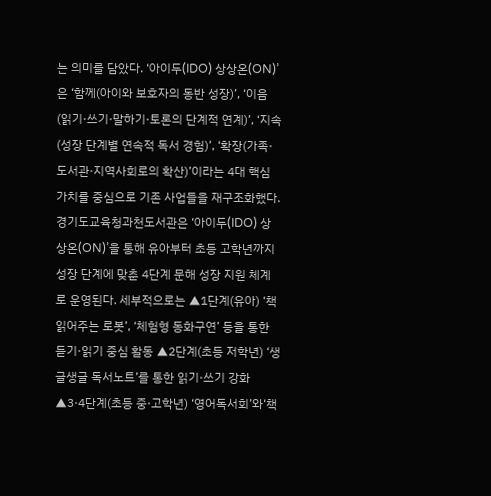는 의미를 담았다. ‘아이두(IDO) 상상온(ON)’은 ‘함께(아이와 보호자의 동반 성장)’, ‘이음(읽기·쓰기·말하기·토론의 단계적 연계)’, ‘지속(성장 단계별 연속적 독서 경험)’, ‘확장(가족·도서관·지역사회로의 확산)’이라는 4대 핵심 가치를 중심으로 기존 사업들을 재구조화했다. 경기도교육청과천도서관은 ‘아이두(IDO) 상상온(ON)’을 통해 유아부터 초등 고학년까지 성장 단계에 맞춘 4단계 문해 성장 지원 체계로 운영된다. 세부적으로는 ▲1단계(유아) ‘책 읽어주는 로봇’, ‘체험형 동화구연’ 등을 통한 듣기·읽기 중심 활동 ▲2단계(초등 저학년) ‘생글생글 독서노트’를 통한 읽기·쓰기 강화 ▲3·4단계(초등 중·고학년) ‘영어독서회’와‘책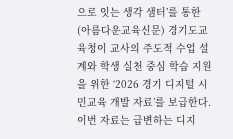으로 잇는 생각 샘터’를 통한
(아름다운교육신문) 경기도교육청이 교사의 주도적 수업 설계와 학생 실천 중심 학습 지원을 위한 ‘2026 경기 디지털 시민교육 개발 자료’를 보급한다. 이번 자료는 급변하는 디지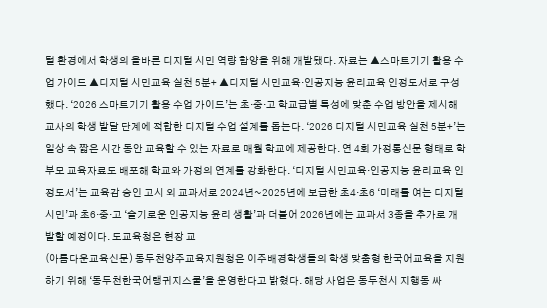털 환경에서 학생의 올바른 디지털 시민 역량 함양을 위해 개발됐다. 자료는 ▲스마트기기 활용 수업 가이드 ▲디지털 시민교육 실천 5분+ ▲디지털 시민교육·인공지능 윤리교육 인정도서로 구성했다. ‘2026 스마트기기 활용 수업 가이드’는 초·중·고 학교급별 특성에 맞춘 수업 방안을 제시해 교사의 학생 발달 단계에 적합한 디지털 수업 설계를 돕는다. ‘2026 디지털 시민교육 실천 5분+’는 일상 속 짧은 시간 동안 교육할 수 있는 자료로 매월 학교에 제공한다. 연 4회 가정통신문 형태로 학부모 교육자료도 배포해 학교와 가정의 연계를 강화한다. ‘디지털 시민교육·인공지능 윤리교육 인정도서’는 교육감 승인 고시 외 교과서로 2024년~2025년에 보급한 초4·초6 ‘미래를 여는 디지털 시민’과 초6·중·고 ‘슬기로운 인공지능 윤리 생활’과 더불어 2026년에는 교과서 3종을 추가로 개발할 예정이다. 도교육청은 현장 교
(아름다운교육신문) 동두천양주교육지원청은 이주배경학생들의 학생 맞춤형 한국어교육을 지원하기 위해 ‘동두천한국어랭귀지스쿨’을 운영한다고 밝혔다. 해당 사업은 동두천시 지행동 싸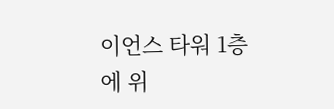이언스 타워 1층에 위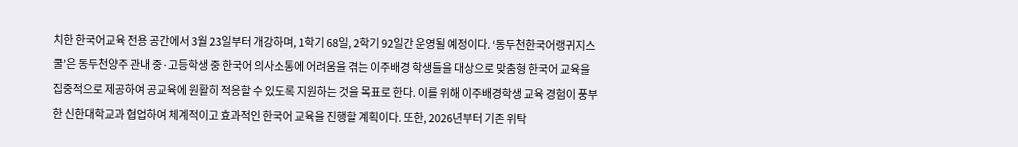치한 한국어교육 전용 공간에서 3월 23일부터 개강하며, 1학기 68일, 2학기 92일간 운영될 예정이다. ‘동두천한국어랭귀지스쿨’은 동두천양주 관내 중·고등학생 중 한국어 의사소통에 어려움을 겪는 이주배경 학생들을 대상으로 맞춤형 한국어 교육을 집중적으로 제공하여 공교육에 원활히 적응할 수 있도록 지원하는 것을 목표로 한다. 이를 위해 이주배경학생 교육 경험이 풍부한 신한대학교과 협업하여 체계적이고 효과적인 한국어 교육을 진행할 계획이다. 또한, 2026년부터 기존 위탁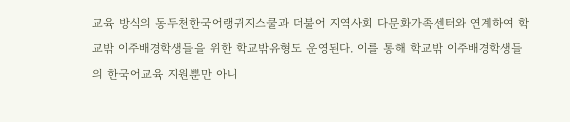교육 방식의 동두천한국어랭귀지스쿨과 더불어 지역사회 다문화가족센터와 연계하여 학교밖 이주배경학생들을 위한 학교밖유형도 운영된다. 이를 통해 학교밖 이주배경학생들의 한국어교육 지원뿐만 아니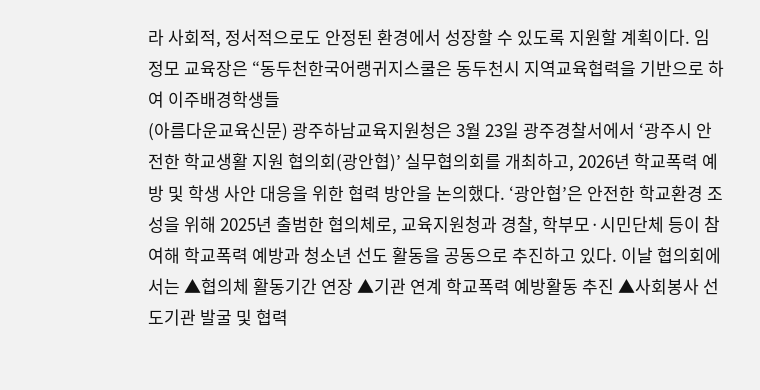라 사회적, 정서적으로도 안정된 환경에서 성장할 수 있도록 지원할 계획이다. 임정모 교육장은 “동두천한국어랭귀지스쿨은 동두천시 지역교육협력을 기반으로 하여 이주배경학생들
(아름다운교육신문) 광주하남교육지원청은 3월 23일 광주경찰서에서 ‘광주시 안전한 학교생활 지원 협의회(광안협)’ 실무협의회를 개최하고, 2026년 학교폭력 예방 및 학생 사안 대응을 위한 협력 방안을 논의했다. ‘광안협’은 안전한 학교환경 조성을 위해 2025년 출범한 협의체로, 교육지원청과 경찰, 학부모·시민단체 등이 참여해 학교폭력 예방과 청소년 선도 활동을 공동으로 추진하고 있다. 이날 협의회에서는 ▲협의체 활동기간 연장 ▲기관 연계 학교폭력 예방활동 추진 ▲사회봉사 선도기관 발굴 및 협력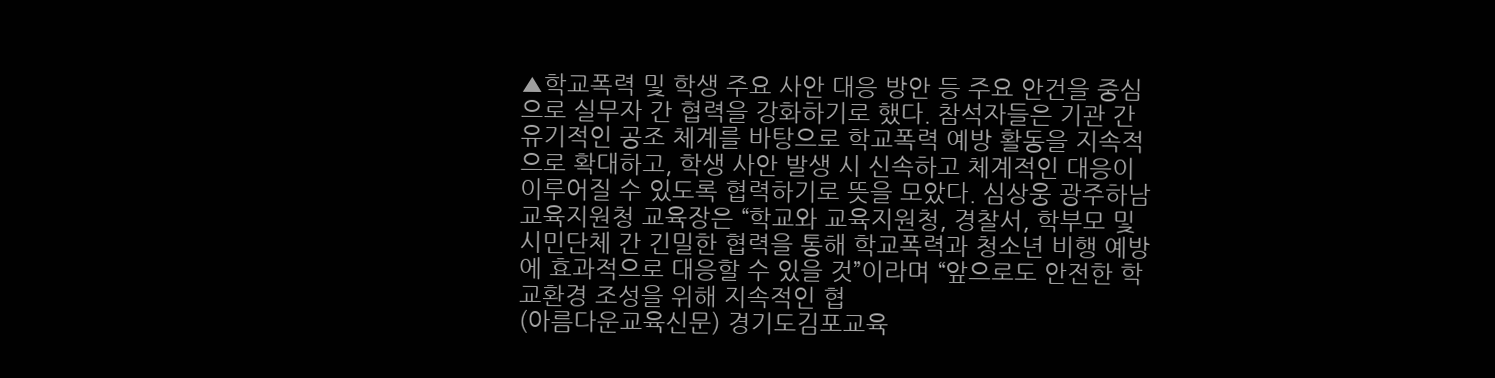▲학교폭력 및 학생 주요 사안 대응 방안 등 주요 안건을 중심으로 실무자 간 협력을 강화하기로 했다. 참석자들은 기관 간 유기적인 공조 체계를 바탕으로 학교폭력 예방 활동을 지속적으로 확대하고, 학생 사안 발생 시 신속하고 체계적인 대응이 이루어질 수 있도록 협력하기로 뜻을 모았다. 심상웅 광주하남교육지원청 교육장은 “학교와 교육지원청, 경찰서, 학부모 및 시민단체 간 긴밀한 협력을 통해 학교폭력과 청소년 비행 예방에 효과적으로 대응할 수 있을 것”이라며 “앞으로도 안전한 학교환경 조성을 위해 지속적인 협
(아름다운교육신문) 경기도김포교육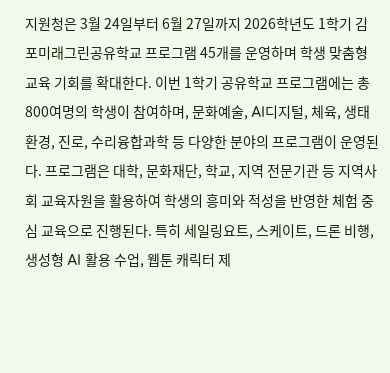지원청은 3월 24일부터 6월 27일까지 2026학년도 1학기 김포미래그린공유학교 프로그램 45개를 운영하며 학생 맞춤형 교육 기회를 확대한다. 이번 1학기 공유학교 프로그램에는 총 800여명의 학생이 참여하며, 문화예술, AI디지털, 체육, 생태환경, 진로, 수리융합과학 등 다양한 분야의 프로그램이 운영된다. 프로그램은 대학, 문화재단, 학교, 지역 전문기관 등 지역사회 교육자원을 활용하여 학생의 흥미와 적성을 반영한 체험 중심 교육으로 진행된다. 특히 세일링요트, 스케이트, 드론 비행, 생성형 AI 활용 수업, 웹툰 캐릭터 제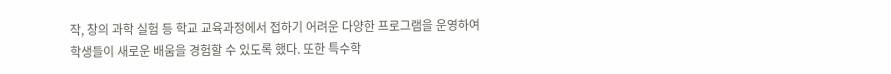작, 창의 과학 실험 등 학교 교육과정에서 접하기 어려운 다양한 프로그램을 운영하여 학생들이 새로운 배움을 경험할 수 있도록 했다. 또한 특수학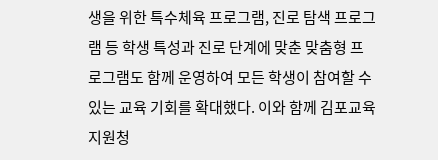생을 위한 특수체육 프로그램, 진로 탐색 프로그램 등 학생 특성과 진로 단계에 맞춘 맞춤형 프로그램도 함께 운영하여 모든 학생이 참여할 수 있는 교육 기회를 확대했다. 이와 함께 김포교육지원청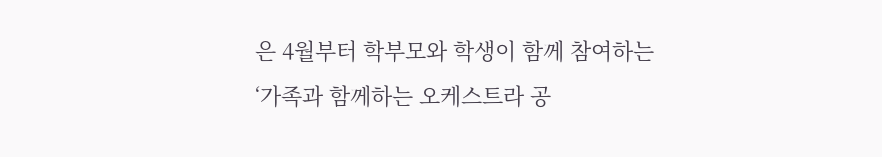은 4월부터 학부모와 학생이 함께 참여하는 ‘가족과 함께하는 오케스트라 공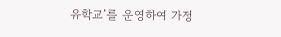유학교’를 운영하여 가정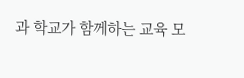과 학교가 함께하는 교육 모